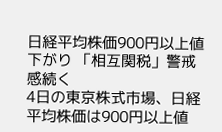日経平均株価900円以上値下がり 「相互関税」警戒感続く
4日の東京株式市場、日経平均株価は900円以上値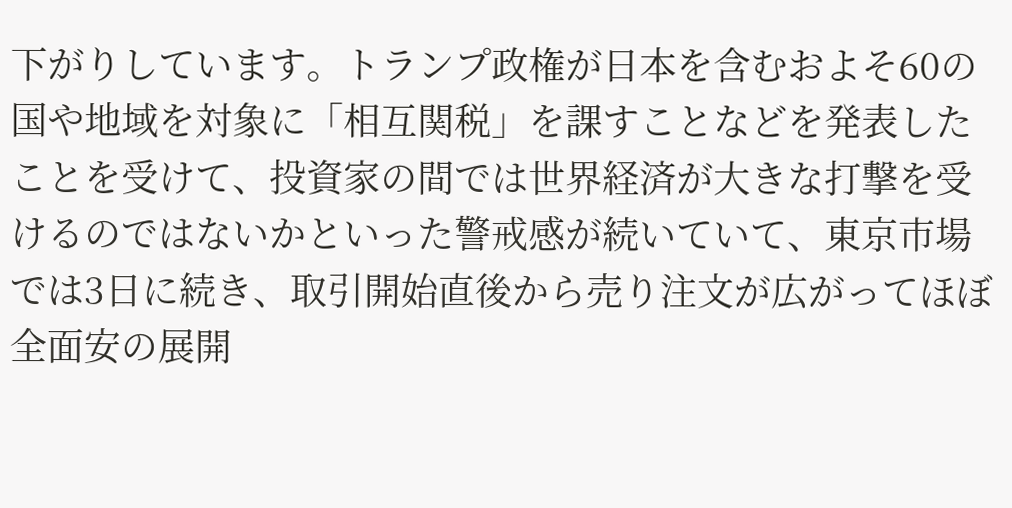下がりしています。トランプ政権が日本を含むおよそ60の国や地域を対象に「相互関税」を課すことなどを発表したことを受けて、投資家の間では世界経済が大きな打撃を受けるのではないかといった警戒感が続いていて、東京市場では3日に続き、取引開始直後から売り注文が広がってほぼ全面安の展開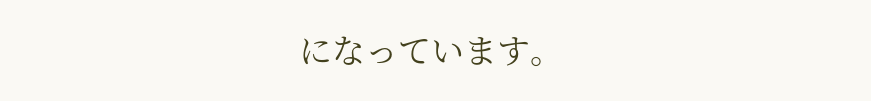になっています。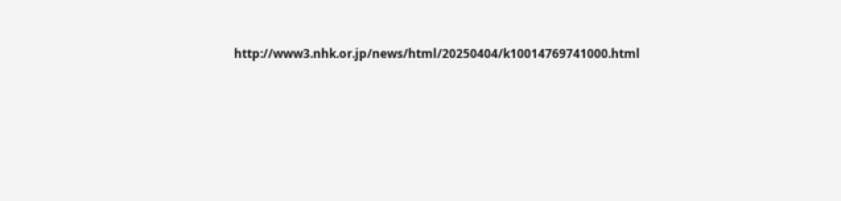http://www3.nhk.or.jp/news/html/20250404/k10014769741000.html